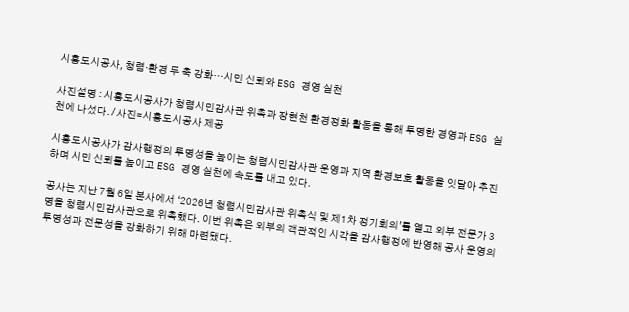시흥도시공사, 청렴·환경 두 축 강화…시민 신뢰와 ESG 경영 실천

사진설명 : 시흥도시공사가 청렴시민감사관 위촉과 장현천 환경정화 활동을 통해 투명한 경영과 ESG 실천에 나섰다. / 사진=시흥도시공사 제공

시흥도시공사가 감사행정의 투명성을 높이는 청렴시민감사관 운영과 지역 환경보호 활동을 잇달아 추진하며 시민 신뢰를 높이고 ESG 경영 실천에 속도를 내고 있다.

공사는 지난 7월 6일 본사에서 ‘2026년 청렴시민감사관 위촉식 및 제1차 정기회의’를 열고 외부 전문가 3명을 청렴시민감사관으로 위촉했다. 이번 위촉은 외부의 객관적인 시각을 감사행정에 반영해 공사 운영의 투명성과 전문성을 강화하기 위해 마련됐다.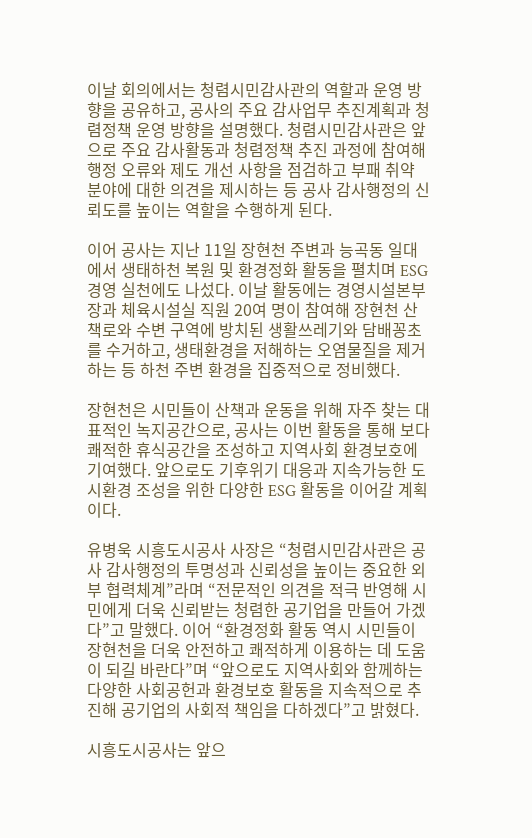이날 회의에서는 청렴시민감사관의 역할과 운영 방향을 공유하고, 공사의 주요 감사업무 추진계획과 청렴정책 운영 방향을 설명했다. 청렴시민감사관은 앞으로 주요 감사활동과 청렴정책 추진 과정에 참여해 행정 오류와 제도 개선 사항을 점검하고 부패 취약 분야에 대한 의견을 제시하는 등 공사 감사행정의 신뢰도를 높이는 역할을 수행하게 된다.

이어 공사는 지난 11일 장현천 주변과 능곡동 일대에서 생태하천 복원 및 환경정화 활동을 펼치며 ESG 경영 실천에도 나섰다. 이날 활동에는 경영시설본부장과 체육시설실 직원 20여 명이 참여해 장현천 산책로와 수변 구역에 방치된 생활쓰레기와 담배꽁초를 수거하고, 생태환경을 저해하는 오염물질을 제거하는 등 하천 주변 환경을 집중적으로 정비했다.

장현천은 시민들이 산책과 운동을 위해 자주 찾는 대표적인 녹지공간으로, 공사는 이번 활동을 통해 보다 쾌적한 휴식공간을 조성하고 지역사회 환경보호에 기여했다. 앞으로도 기후위기 대응과 지속가능한 도시환경 조성을 위한 다양한 ESG 활동을 이어갈 계획이다.

유병욱 시흥도시공사 사장은 “청렴시민감사관은 공사 감사행정의 투명성과 신뢰성을 높이는 중요한 외부 협력체계”라며 “전문적인 의견을 적극 반영해 시민에게 더욱 신뢰받는 청렴한 공기업을 만들어 가겠다”고 말했다. 이어 “환경정화 활동 역시 시민들이 장현천을 더욱 안전하고 쾌적하게 이용하는 데 도움이 되길 바란다”며 “앞으로도 지역사회와 함께하는 다양한 사회공헌과 환경보호 활동을 지속적으로 추진해 공기업의 사회적 책임을 다하겠다”고 밝혔다.

시흥도시공사는 앞으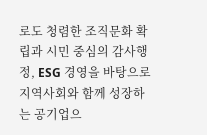로도 청렴한 조직문화 확립과 시민 중심의 감사행정, ESG 경영을 바탕으로 지역사회와 함께 성장하는 공기업으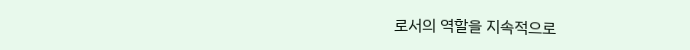로서의 역할을 지속적으로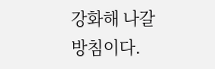강화해 나갈 방침이다.